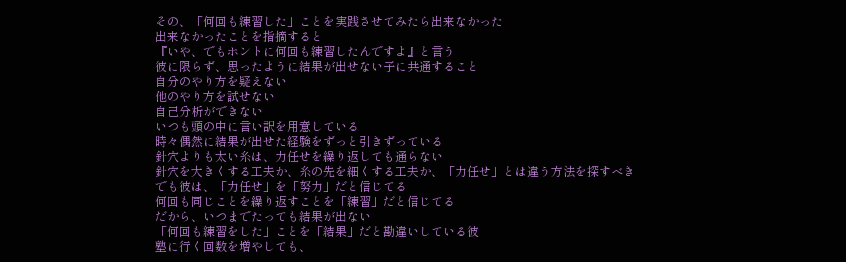その、「何回も練習した」ことを実践させてみたら出来なかった
出来なかったことを指摘すると
『いや、でもホントに何回も練習したんですよ』と言う
彼に限らず、思ったように結果が出せない子に共通すること
自分のやり方を疑えない
他のやり方を試せない
自己分析ができない
いつも頭の中に言い訳を用意している
時々偶然に結果が出せた経験をずっと引きずっている
針穴よりも太い糸は、力任せを繰り返しても通らない
針穴を大きくする工夫か、糸の先を細くする工夫か、「力任せ」とは違う方法を探すべき
でも彼は、「力任せ」を「努力」だと信じてる
何回も同じことを繰り返すことを「練習」だと信じてる
だから、いつまでたっても結果が出ない
「何回も練習をした」ことを「結果」だと勘違いしている彼
塾に行く回数を増やしても、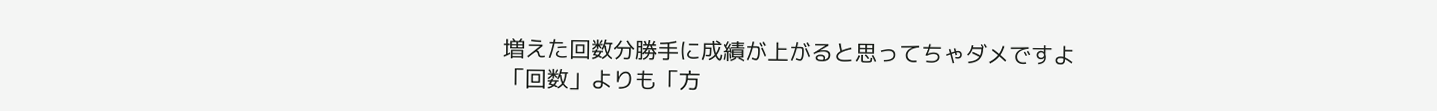増えた回数分勝手に成績が上がると思ってちゃダメですよ
「回数」よりも「方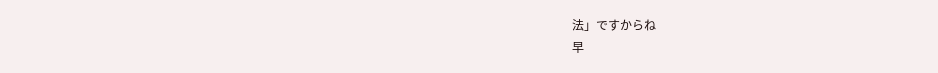法」ですからね
早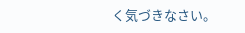く気づきなさい。